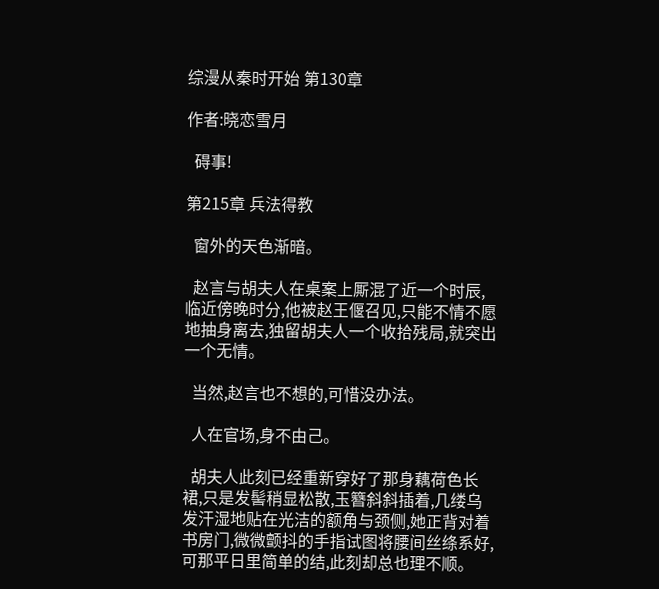综漫从秦时开始 第130章

作者:晓恋雪月

  碍事!

第215章 兵法得教

  窗外的天色渐暗。

  赵言与胡夫人在桌案上厮混了近一个时辰,临近傍晚时分,他被赵王偃召见,只能不情不愿地抽身离去,独留胡夫人一个收拾残局,就突出一个无情。

  当然,赵言也不想的,可惜没办法。

  人在官场,身不由己。

  胡夫人此刻已经重新穿好了那身藕荷色长裙,只是发髻稍显松散,玉簪斜斜插着,几缕乌发汗湿地贴在光洁的额角与颈侧,她正背对着书房门,微微颤抖的手指试图将腰间丝绦系好,可那平日里简单的结,此刻却总也理不顺。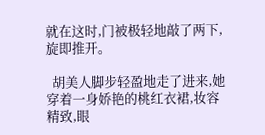就在这时,门被极轻地敲了两下,旋即推开。

  胡美人脚步轻盈地走了进来,她穿着一身娇艳的桃红衣裙,妆容精致,眼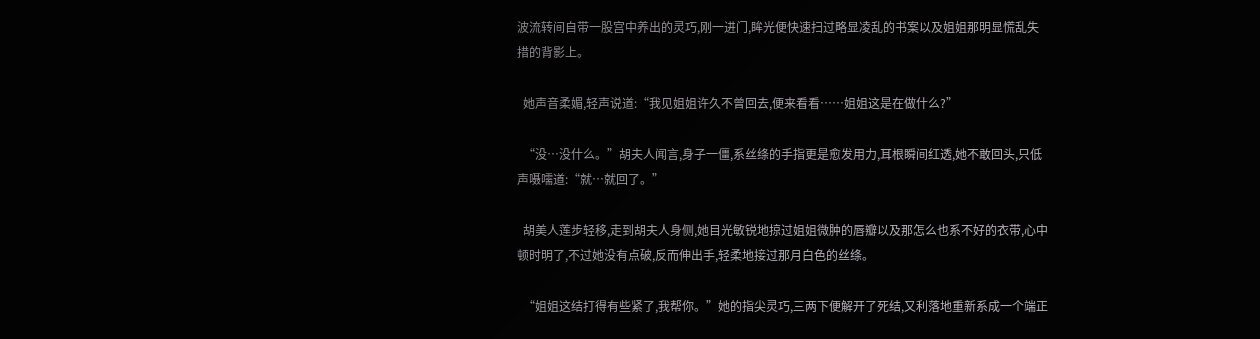波流转间自带一股宫中养出的灵巧,刚一进门,眸光便快速扫过略显凌乱的书案以及姐姐那明显慌乱失措的背影上。

  她声音柔媚,轻声说道:“我见姐姐许久不曾回去,便来看看……姐姐这是在做什么?”

  “没…没什么。”胡夫人闻言,身子一僵,系丝绦的手指更是愈发用力,耳根瞬间红透,她不敢回头,只低声嗫嚅道:“就…就回了。”

  胡美人莲步轻移,走到胡夫人身侧,她目光敏锐地掠过姐姐微肿的唇瓣以及那怎么也系不好的衣带,心中顿时明了,不过她没有点破,反而伸出手,轻柔地接过那月白色的丝绦。

  “姐姐这结打得有些紧了,我帮你。”她的指尖灵巧,三两下便解开了死结,又利落地重新系成一个端正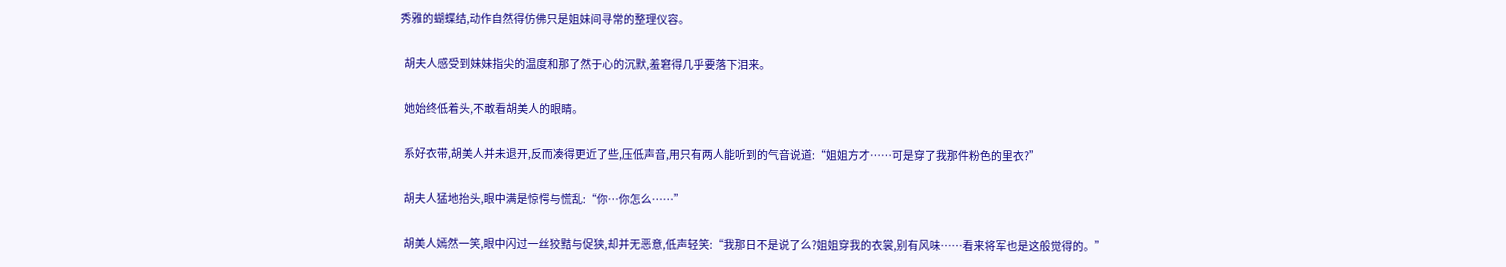秀雅的蝴蝶结,动作自然得仿佛只是姐妹间寻常的整理仪容。

  胡夫人感受到妹妹指尖的温度和那了然于心的沉默,羞窘得几乎要落下泪来。

  她始终低着头,不敢看胡美人的眼睛。

  系好衣带,胡美人并未退开,反而凑得更近了些,压低声音,用只有两人能听到的气音说道:“姐姐方才……可是穿了我那件粉色的里衣?”

  胡夫人猛地抬头,眼中满是惊愕与慌乱:“你…你怎么……”

  胡美人嫣然一笑,眼中闪过一丝狡黠与促狭,却并无恶意,低声轻笑:“我那日不是说了么?姐姐穿我的衣裳,别有风味……看来将军也是这般觉得的。”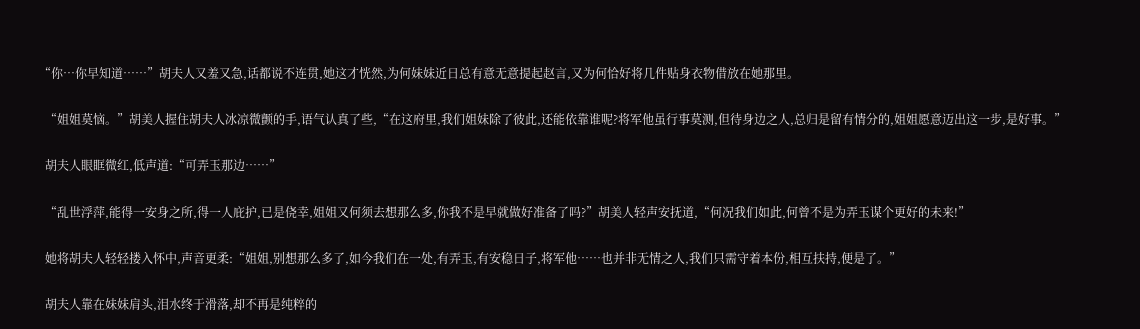“你…你早知道……”胡夫人又羞又急,话都说不连贯,她这才恍然,为何妹妹近日总有意无意提起赵言,又为何恰好将几件贴身衣物借放在她那里。

  “姐姐莫恼。”胡美人握住胡夫人冰凉微颤的手,语气认真了些,“在这府里,我们姐妹除了彼此,还能依靠谁呢?将军他虽行事莫测,但待身边之人,总归是留有情分的,姐姐愿意迈出这一步,是好事。”

  胡夫人眼眶微红,低声道:“可弄玉那边……”

  “乱世浮萍,能得一安身之所,得一人庇护,已是侥幸,姐姐又何须去想那么多,你我不是早就做好准备了吗?”胡美人轻声安抚道,“何况我们如此,何曾不是为弄玉谋个更好的未来!”

  她将胡夫人轻轻搂入怀中,声音更柔:“姐姐,别想那么多了,如今我们在一处,有弄玉,有安稳日子,将军他……也并非无情之人,我们只需守着本份,相互扶持,便是了。”

  胡夫人靠在妹妹肩头,泪水终于滑落,却不再是纯粹的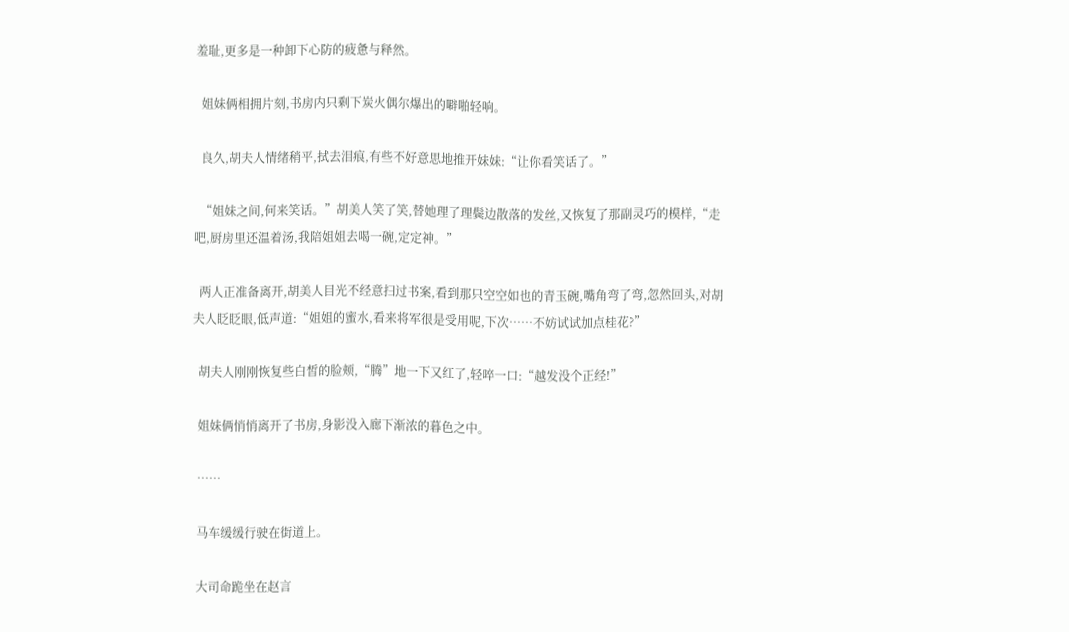羞耻,更多是一种卸下心防的疲惫与释然。

  姐妹俩相拥片刻,书房内只剩下炭火偶尔爆出的噼啪轻响。

  良久,胡夫人情绪稍平,拭去泪痕,有些不好意思地推开妹妹:“让你看笑话了。”

  “姐妹之间,何来笑话。”胡美人笑了笑,替她理了理鬓边散落的发丝,又恢复了那副灵巧的模样,“走吧,厨房里还温着汤,我陪姐姐去喝一碗,定定神。”

  两人正准备离开,胡美人目光不经意扫过书案,看到那只空空如也的青玉碗,嘴角弯了弯,忽然回头,对胡夫人眨眨眼,低声道:“姐姐的蜜水,看来将军很是受用呢,下次……不妨试试加点桂花?”

  胡夫人刚刚恢复些白皙的脸颊,“腾”地一下又红了,轻啐一口:“越发没个正经!”

  姐妹俩悄悄离开了书房,身影没入廊下渐浓的暮色之中。

  ……

  马车缓缓行驶在街道上。

  大司命跪坐在赵言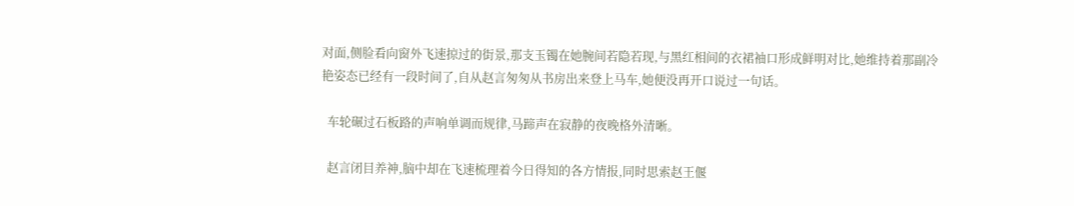对面,侧脸看向窗外飞速掠过的街景,那支玉镯在她腕间若隐若现,与黑红相间的衣裙袖口形成鲜明对比,她维持着那副冷艳姿态已经有一段时间了,自从赵言匆匆从书房出来登上马车,她便没再开口说过一句话。

  车轮碾过石板路的声响单调而规律,马蹄声在寂静的夜晚格外清晰。

  赵言闭目养神,脑中却在飞速梳理着今日得知的各方情报,同时思索赵王偃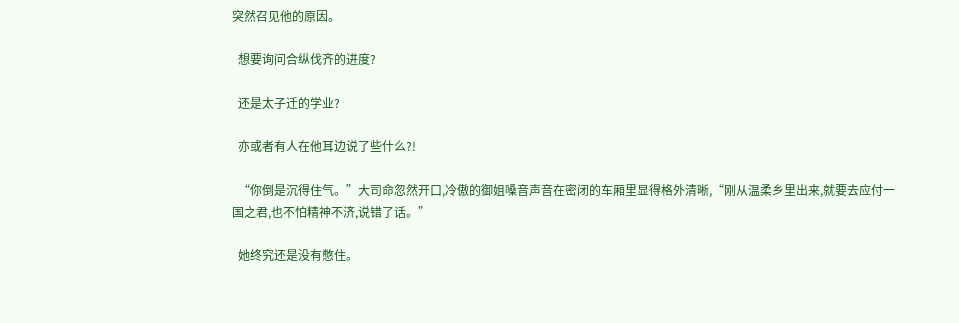突然召见他的原因。

  想要询问合纵伐齐的进度?

  还是太子迁的学业?

  亦或者有人在他耳边说了些什么?!

  “你倒是沉得住气。”大司命忽然开口,冷傲的御姐嗓音声音在密闭的车厢里显得格外清晰,“刚从温柔乡里出来,就要去应付一国之君,也不怕精神不济,说错了话。”

  她终究还是没有憋住。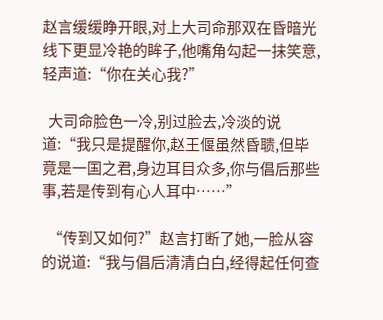赵言缓缓睁开眼,对上大司命那双在昏暗光线下更显冷艳的眸子,他嘴角勾起一抹笑意,轻声道:“你在关心我?”

  大司命脸色一冷,别过脸去,冷淡的说道:“我只是提醒你,赵王偃虽然昏聩,但毕竟是一国之君,身边耳目众多,你与倡后那些事,若是传到有心人耳中……”

  “传到又如何?”赵言打断了她,一脸从容的说道:“我与倡后清清白白,经得起任何查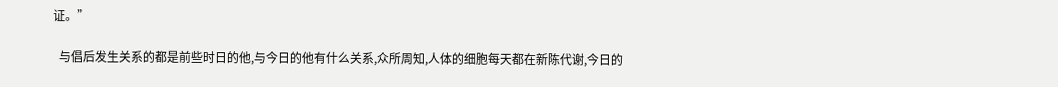证。”

  与倡后发生关系的都是前些时日的他,与今日的他有什么关系,众所周知,人体的细胞每天都在新陈代谢,今日的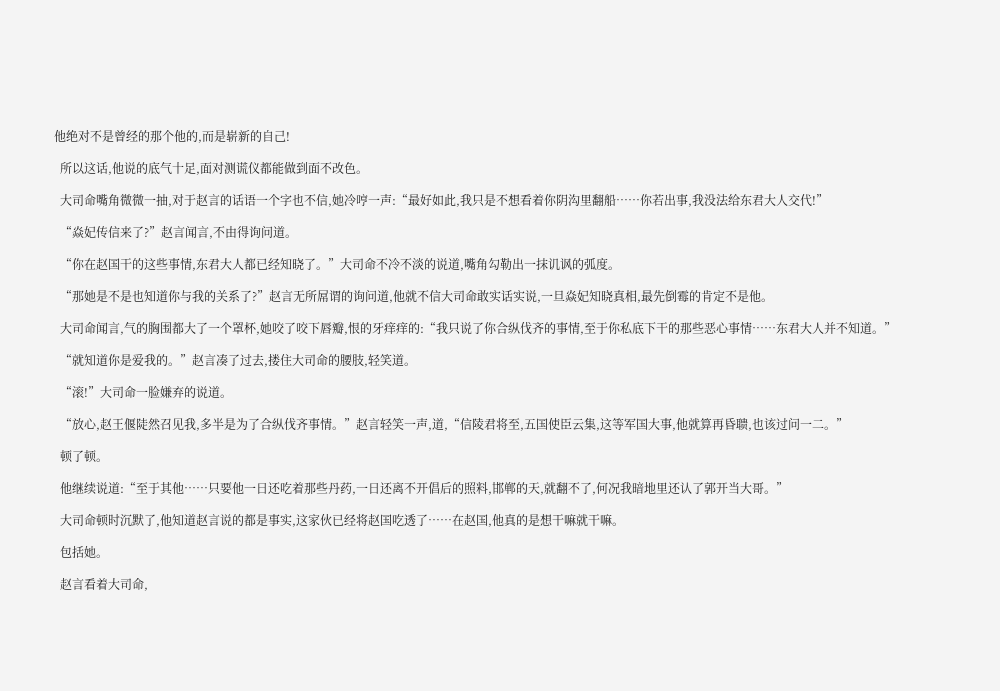他绝对不是曾经的那个他的,而是崭新的自己!

  所以这话,他说的底气十足,面对测谎仪都能做到面不改色。

  大司命嘴角微微一抽,对于赵言的话语一个字也不信,她冷哼一声:“最好如此,我只是不想看着你阴沟里翻船……你若出事,我没法给东君大人交代!”

  “焱妃传信来了?”赵言闻言,不由得询问道。

  “你在赵国干的这些事情,东君大人都已经知晓了。”大司命不冷不淡的说道,嘴角勾勒出一抹讥讽的弧度。

  “那她是不是也知道你与我的关系了?”赵言无所屌谓的询问道,他就不信大司命敢实话实说,一旦焱妃知晓真相,最先倒霉的肯定不是他。

  大司命闻言,气的胸围都大了一个罩杯,她咬了咬下唇瓣,恨的牙痒痒的:“我只说了你合纵伐齐的事情,至于你私底下干的那些恶心事情……东君大人并不知道。”

  “就知道你是爱我的。”赵言凑了过去,搂住大司命的腰肢,轻笑道。

  “滚!”大司命一脸嫌弃的说道。

  “放心,赵王偃陡然召见我,多半是为了合纵伐齐事情。”赵言轻笑一声,道,“信陵君将至,五国使臣云集,这等军国大事,他就算再昏聩,也该过问一二。”

  顿了顿。

  他继续说道:“至于其他……只要他一日还吃着那些丹药,一日还离不开倡后的照料,邯郸的天,就翻不了,何况我暗地里还认了郭开当大哥。”

  大司命顿时沉默了,他知道赵言说的都是事实,这家伙已经将赵国吃透了……在赵国,他真的是想干嘛就干嘛。

  包括她。

  赵言看着大司命,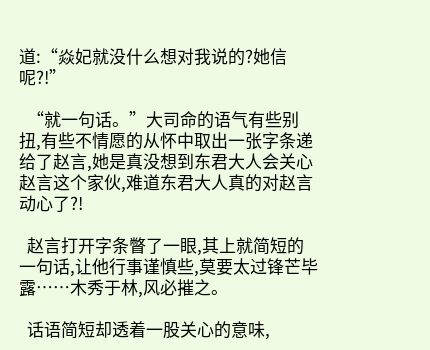道:“焱妃就没什么想对我说的?她信呢?!”

  “就一句话。”大司命的语气有些别扭,有些不情愿的从怀中取出一张字条递给了赵言,她是真没想到东君大人会关心赵言这个家伙,难道东君大人真的对赵言动心了?!

  赵言打开字条瞥了一眼,其上就简短的一句话,让他行事谨慎些,莫要太过锋芒毕露……木秀于林,风必摧之。

  话语简短却透着一股关心的意味,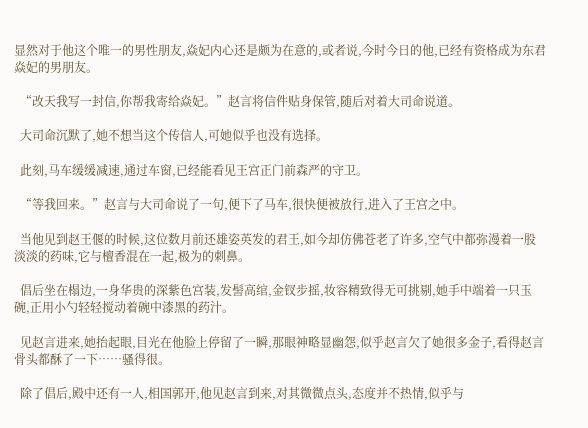显然对于他这个唯一的男性朋友,焱妃内心还是颇为在意的,或者说,今时今日的他,已经有资格成为东君焱妃的男朋友。

  “改天我写一封信,你帮我寄给焱妃。”赵言将信件贴身保管,随后对着大司命说道。

  大司命沉默了,她不想当这个传信人,可她似乎也没有选择。

  此刻,马车缓缓减速,通过车窗,已经能看见王宫正门前森严的守卫。

  “等我回来。”赵言与大司命说了一句,便下了马车,很快便被放行,进入了王宫之中。

  当他见到赵王偃的时候,这位数月前还雄姿英发的君王,如今却仿佛苍老了许多,空气中都弥漫着一股淡淡的药味,它与檀香混在一起,极为的刺鼻。

  倡后坐在榻边,一身华贵的深紫色宫装,发髻高绾,金钗步摇,妆容精致得无可挑剔,她手中端着一只玉碗,正用小勺轻轻搅动着碗中漆黑的药汁。

  见赵言进来,她抬起眼,目光在他脸上停留了一瞬,那眼神略显幽怨,似乎赵言欠了她很多金子,看得赵言骨头都酥了一下……骚得很。

  除了倡后,殿中还有一人,相国郭开,他见赵言到来,对其微微点头,态度并不热情,似乎与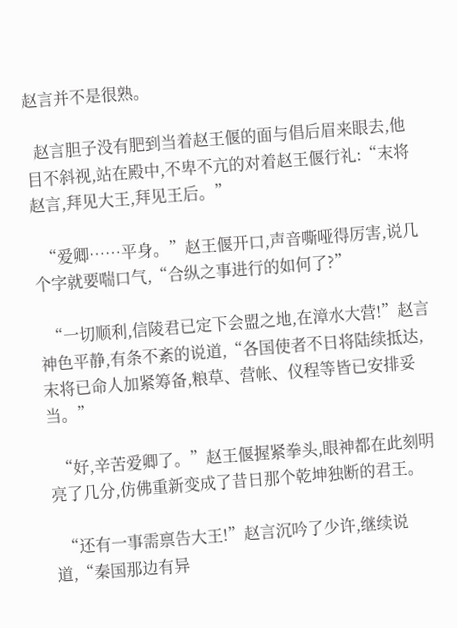赵言并不是很熟。

  赵言胆子没有肥到当着赵王偃的面与倡后眉来眼去,他目不斜视,站在殿中,不卑不亢的对着赵王偃行礼:“末将赵言,拜见大王,拜见王后。”

  “爱卿……平身。”赵王偃开口,声音嘶哑得厉害,说几个字就要喘口气,“合纵之事进行的如何了?”

  “一切顺利,信陵君已定下会盟之地,在漳水大营!”赵言神色平静,有条不紊的说道,“各国使者不日将陆续抵达,末将已命人加紧筹备,粮草、营帐、仪程等皆已安排妥当。”

  “好,辛苦爱卿了。”赵王偃握紧拳头,眼神都在此刻明亮了几分,仿佛重新变成了昔日那个乾坤独断的君王。

  “还有一事需禀告大王!”赵言沉吟了少许,继续说道,“秦国那边有异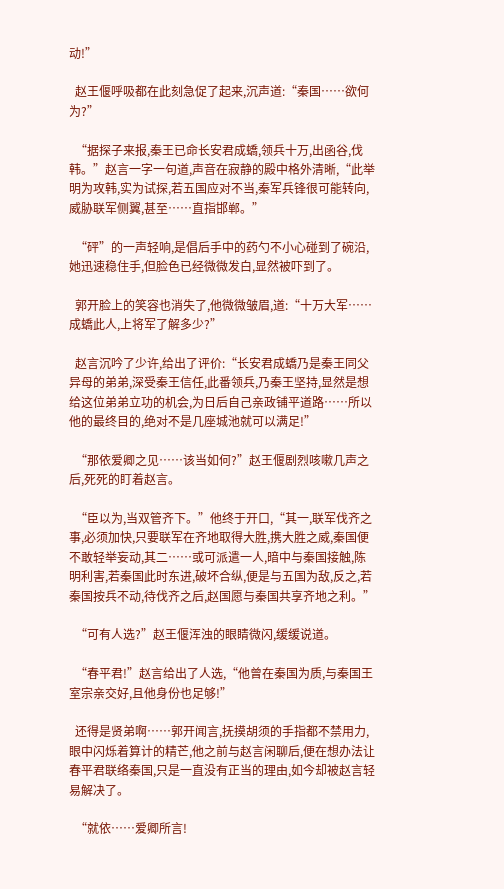动!”

  赵王偃呼吸都在此刻急促了起来,沉声道:“秦国……欲何为?”

  “据探子来报,秦王已命长安君成蟜,领兵十万,出函谷,伐韩。”赵言一字一句道,声音在寂静的殿中格外清晰,“此举明为攻韩,实为试探,若五国应对不当,秦军兵锋很可能转向,威胁联军侧翼,甚至……直指邯郸。”

  “砰”的一声轻响,是倡后手中的药勺不小心碰到了碗沿,她迅速稳住手,但脸色已经微微发白,显然被吓到了。

  郭开脸上的笑容也消失了,他微微皱眉,道:“十万大军……成蟜此人,上将军了解多少?”

  赵言沉吟了少许,给出了评价:“长安君成蟜乃是秦王同父异母的弟弟,深受秦王信任,此番领兵,乃秦王坚持,显然是想给这位弟弟立功的机会,为日后自己亲政铺平道路……所以他的最终目的,绝对不是几座城池就可以满足!”

  “那依爱卿之见……该当如何?”赵王偃剧烈咳嗽几声之后,死死的盯着赵言。

  “臣以为,当双管齐下。”他终于开口,“其一,联军伐齐之事,必须加快,只要联军在齐地取得大胜,携大胜之威,秦国便不敢轻举妄动,其二……或可派遣一人,暗中与秦国接触,陈明利害,若秦国此时东进,破坏合纵,便是与五国为敌,反之,若秦国按兵不动,待伐齐之后,赵国愿与秦国共享齐地之利。”

  “可有人选?”赵王偃浑浊的眼睛微闪,缓缓说道。

  “春平君!”赵言给出了人选,“他曾在秦国为质,与秦国王室宗亲交好,且他身份也足够!”

  还得是贤弟啊……郭开闻言,抚摸胡须的手指都不禁用力,眼中闪烁着算计的精芒,他之前与赵言闲聊后,便在想办法让春平君联络秦国,只是一直没有正当的理由,如今却被赵言轻易解决了。

  “就依……爱卿所言!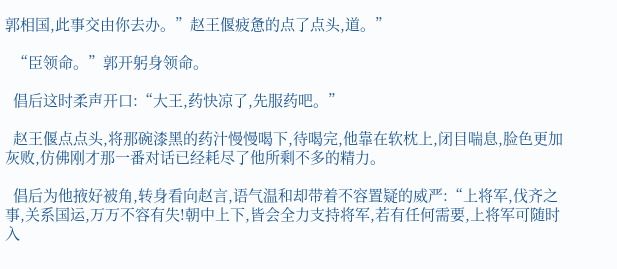郭相国,此事交由你去办。”赵王偃疲惫的点了点头,道。”

  “臣领命。”郭开躬身领命。

  倡后这时柔声开口:“大王,药快凉了,先服药吧。”

  赵王偃点点头,将那碗漆黑的药汁慢慢喝下,待喝完,他靠在软枕上,闭目喘息,脸色更加灰败,仿佛刚才那一番对话已经耗尽了他所剩不多的精力。

  倡后为他掖好被角,转身看向赵言,语气温和却带着不容置疑的威严:“上将军,伐齐之事,关系国运,万万不容有失!朝中上下,皆会全力支持将军,若有任何需要,上将军可随时入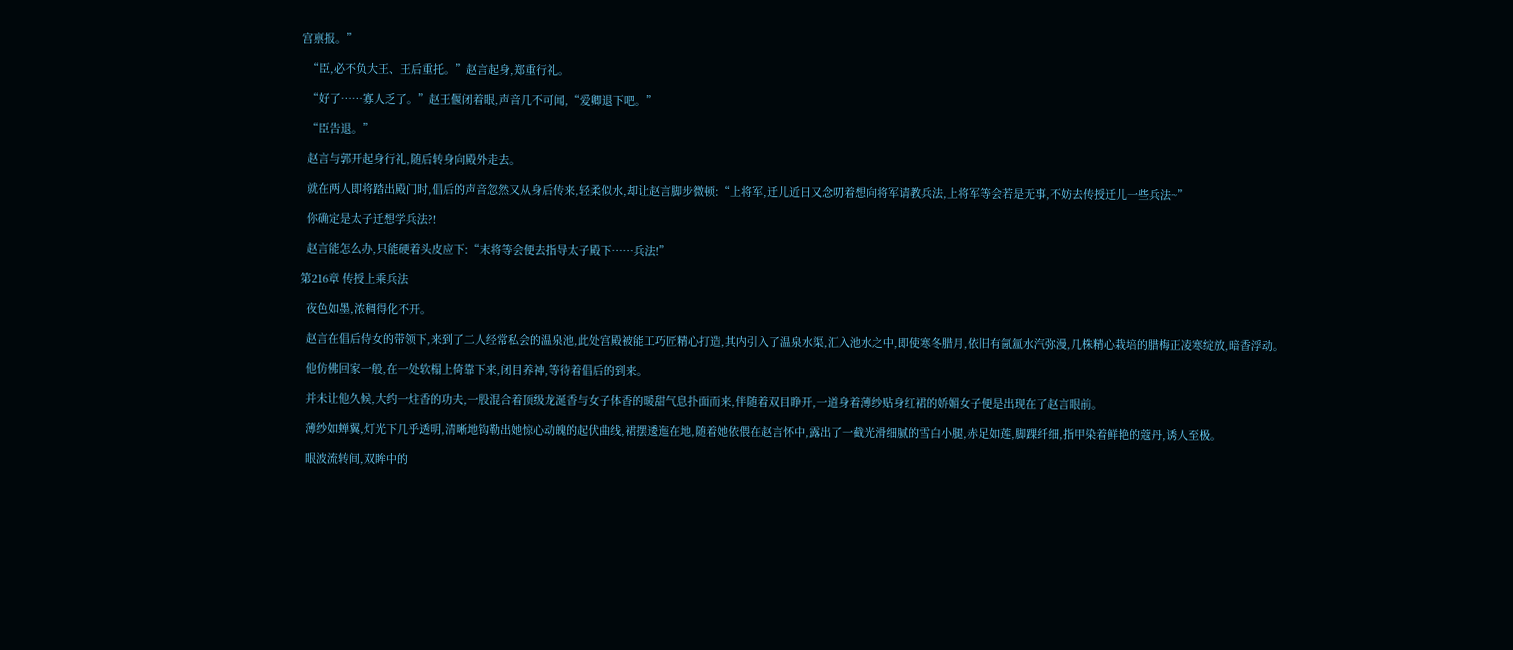宫禀报。”

  “臣,必不负大王、王后重托。”赵言起身,郑重行礼。

  “好了……寡人乏了。”赵王偃闭着眼,声音几不可闻,“爱卿退下吧。”

  “臣告退。”

  赵言与郭开起身行礼,随后转身向殿外走去。

  就在两人即将踏出殿门时,倡后的声音忽然又从身后传来,轻柔似水,却让赵言脚步微顿:“上将军,迁儿近日又念叨着想向将军请教兵法,上将军等会若是无事,不妨去传授迁儿一些兵法~”

  你确定是太子迁想学兵法?!

  赵言能怎么办,只能硬着头皮应下:“末将等会便去指导太子殿下……兵法!”

第216章 传授上乘兵法

  夜色如墨,浓稠得化不开。

  赵言在倡后侍女的带领下,来到了二人经常私会的温泉池,此处宫殿被能工巧匠精心打造,其内引入了温泉水渠,汇入池水之中,即使寒冬腊月,依旧有氤氲水汽弥漫,几株精心栽培的腊梅正凌寒绽放,暗香浮动。

  他仿佛回家一般,在一处软榻上倚靠下来,闭目养神,等待着倡后的到来。

  并未让他久候,大约一炷香的功夫,一股混合着顶级龙涎香与女子体香的暖甜气息扑面而来,伴随着双目睁开,一道身着薄纱贴身红裙的娇媚女子便是出现在了赵言眼前。

  薄纱如蝉翼,灯光下几乎透明,清晰地钩勒出她惊心动魄的起伏曲线,裙摆逶迤在地,随着她依偎在赵言怀中,露出了一截光滑细腻的雪白小腿,赤足如莲,脚踝纤细,指甲染着鲜艳的蔻丹,诱人至极。

  眼波流转间,双眸中的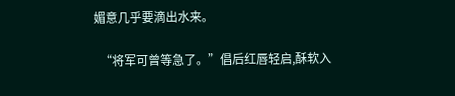媚意几乎要滴出水来。

  “将军可曾等急了。”倡后红唇轻启,酥软入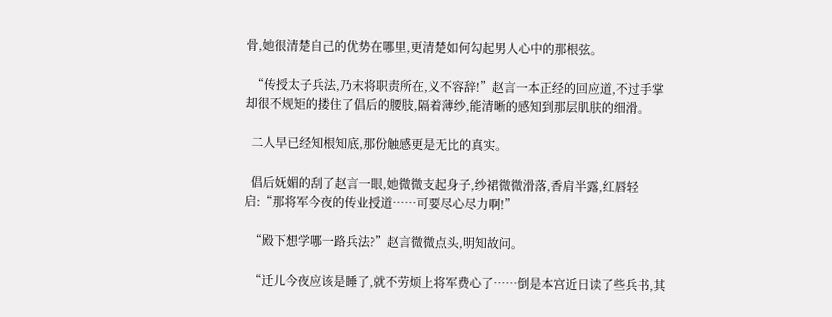骨,她很清楚自己的优势在哪里,更清楚如何勾起男人心中的那根弦。

  “传授太子兵法,乃末将职责所在,义不容辞!”赵言一本正经的回应道,不过手掌却很不规矩的搂住了倡后的腰肢,隔着薄纱,能清晰的感知到那层肌肤的细滑。

  二人早已经知根知底,那份触感更是无比的真实。

  倡后妩媚的刮了赵言一眼,她微微支起身子,纱裙微微滑落,香肩半露,红唇轻启:“那将军今夜的传业授道……可要尽心尽力啊!”

  “殿下想学哪一路兵法?”赵言微微点头,明知故问。

  “迁儿今夜应该是睡了,就不劳烦上将军费心了……倒是本宫近日读了些兵书,其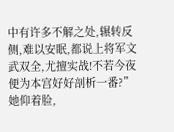中有许多不解之处,辗转反侧,难以安眠,都说上将军文武双全,尤擅实战!不若今夜便为本宫好好剖析一番?”她仰着脸,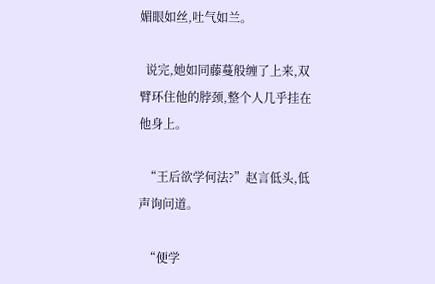媚眼如丝,吐气如兰。

  说完,她如同藤蔓般缠了上来,双臂环住他的脖颈,整个人几乎挂在他身上。

  “王后欲学何法?”赵言低头,低声询问道。

  “便学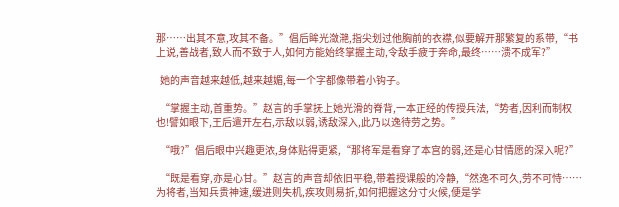那……出其不意,攻其不备。”倡后眸光潋滟,指尖划过他胸前的衣襟,似要解开那繁复的系带,“书上说,善战者,致人而不致于人,如何方能始终掌握主动,令敌手疲于奔命,最终……溃不成军?”

  她的声音越来越低,越来越媚,每一个字都像带着小钩子。

  “掌握主动,首重势。”赵言的手掌抚上她光滑的脊背,一本正经的传授兵法,“势者,因利而制权也!譬如眼下,王后遣开左右,示敌以弱,诱敌深入,此乃以逸待劳之势。”

  “哦?”倡后眼中兴趣更浓,身体贴得更紧,“那将军是看穿了本宫的弱,还是心甘情愿的深入呢?”

  “既是看穿,亦是心甘。”赵言的声音却依旧平稳,带着授课般的冷静,“然逸不可久,劳不可恃……为将者,当知兵贵神速,缓进则失机,疾攻则易折,如何把握这分寸火候,便是学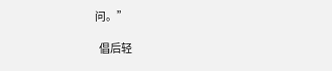问。”

  倡后轻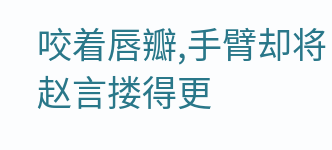咬着唇瓣,手臂却将赵言搂得更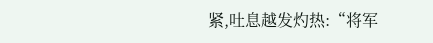紧,吐息越发灼热:“将军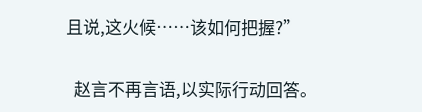且说,这火候……该如何把握?”

  赵言不再言语,以实际行动回答。